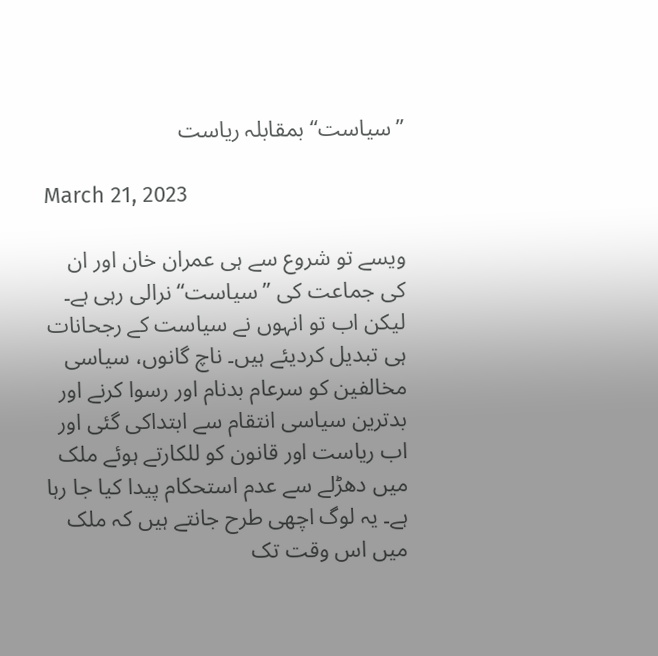’’سیاست‘‘ بمقابلہ ریاست

March 21, 2023

ویسے تو شروع سے ہی عمران خان اور ان کی جماعت کی ’’سیاست‘‘ نرالی رہی ہے۔ لیکن اب تو انہوں نے سیاست کے رجحانات ہی تبدیل کردیئے ہیں۔ ناچ گانوں، سیاسی مخالفین کو سرعام بدنام اور رسوا کرنے اور بدترین سیاسی انتقام سے ابتداکی گئی اور اب ریاست اور قانون کو للکارتے ہوئے ملک میں دھڑلے سے عدم استحکام پیدا کیا جا رہا ہے۔ یہ لوگ اچھی طرح جانتے ہیں کہ ملک میں اس وقت تک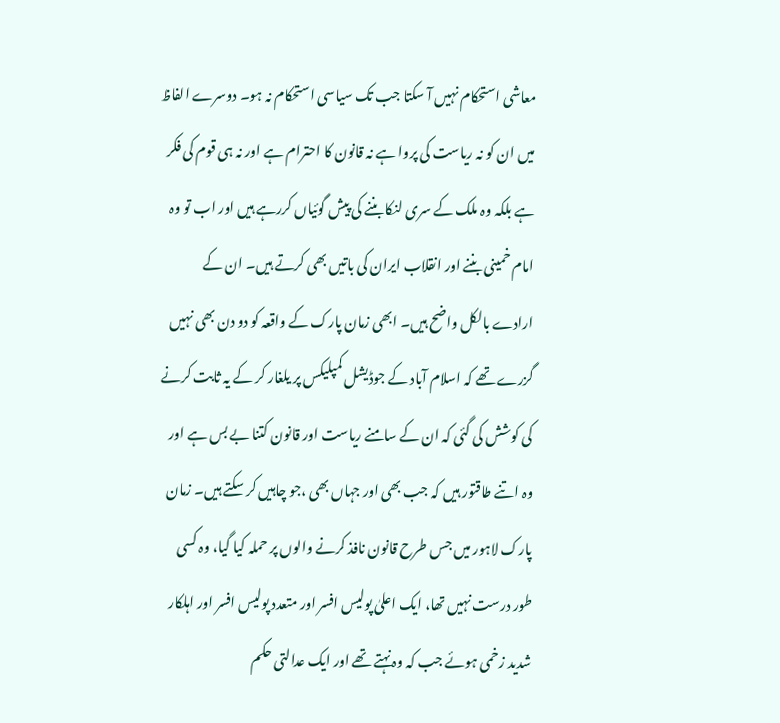معاشی استحکام نہیں آ سکتا جب تک سیاسی استحکام نہ ہو۔ دوسرے الفاظ میں ان کو نہ ریاست کی پروا ہے نہ قانون کا احترام ہے اور نہ ہی قوم کی فکر ہے بلکہ وہ ملک کے سری لنکا بننے کی پیش گوئیاں کررہے ہیں اور اب تو وہ امام خمینی بننے اور انقلاب ایران کی باتیں بھی کرتے ہیں۔ ان کے ارادے بالکل واضح ہیں۔ ابھی زمان پارک کے واقعہ کو دو دن بھی نہیں گزرے تھے کہ اسلام آباد کے جوڈیشل کمپلیکس پر یلغار کر کے یہ ثابت کرنے کی کوشش کی گئی کہ ان کے سامنے ریاست اور قانون کتنا بے بس ہے اور وہ اتنے طاقتور ہیں کہ جب بھی اور جہاں بھی ،جو چاہیں کر سکتے ہیں۔ زمان پارک لاہور میں جس طرح قانون نافذ کرنے والوں پر حملہ کیا گیا، وہ کسی طور درست نہیں تھا، ایک اعلیٰ پولیس افسر اور متعدد پولیس افسر اور اہلکار شدید زخمی ہوئے جب کہ وہ نہتے تھے اور ایک عدالتی حکم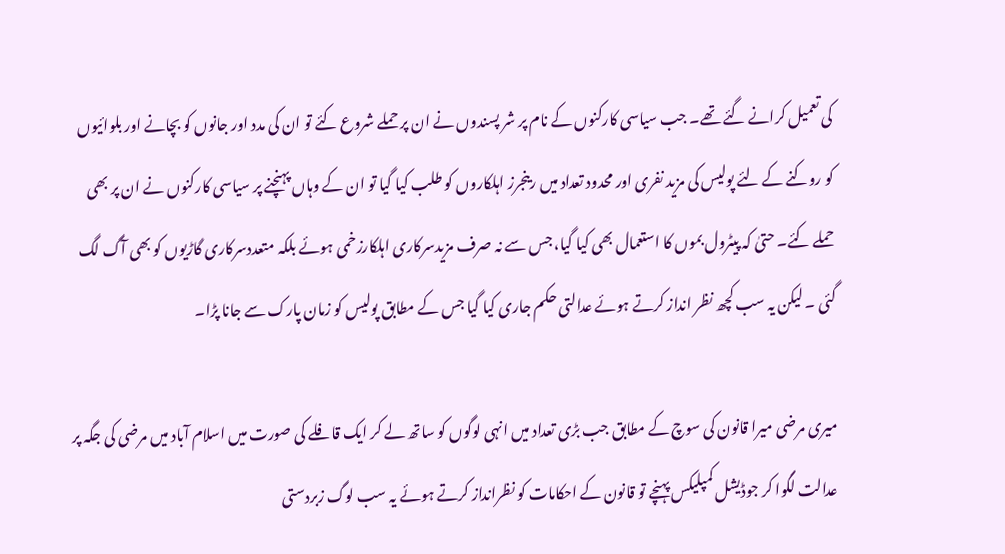کی تعمیل کرانے گئے تھے۔ جب سیاسی کارکنوں کے نام پر شر پسندوں نے ان پر حملے شروع کئے تو ان کی مدد اور جانوں کو بچانے اور بلوائیوں کو روکنے کے لئے پولیس کی مزید نفری اور محدود تعداد میں رینجرز اہلکاروں کو طلب کیا گیا تو ان کے وہاں پہنچنے پر سیاسی کارکنوں نے ان پر بھی حملے کئے۔ حتیٰ کہ پیٹرول بموں کا استعمال بھی کیا گیا، جس سے نہ صرف مزیدسرکاری اہلکارزخمی ہوئے بلکہ متعددسرکاری گاڑیوں کو بھی آگ لگ گئی ۔ لیکن یہ سب کچھ نظر انداز کرتے ہوئے عدالتی حکم جاری کیا گیا جس کے مطابق پولیس کو زمان پارک سے جانا پڑا۔

میری مرضی میرا قانون کی سوچ کے مطابق جب بڑی تعداد میں انہی لوگوں کو ساتھ لے کر ایک قافلے کی صورت میں اسلام آباد میں مرضی کی جگہ پر عدالت لگوا کر جوڈیشل کمپلیکس پہنچے تو قانون کے احکامات کو نظرانداز کرتے ہوئے یہ سب لوگ زبردستی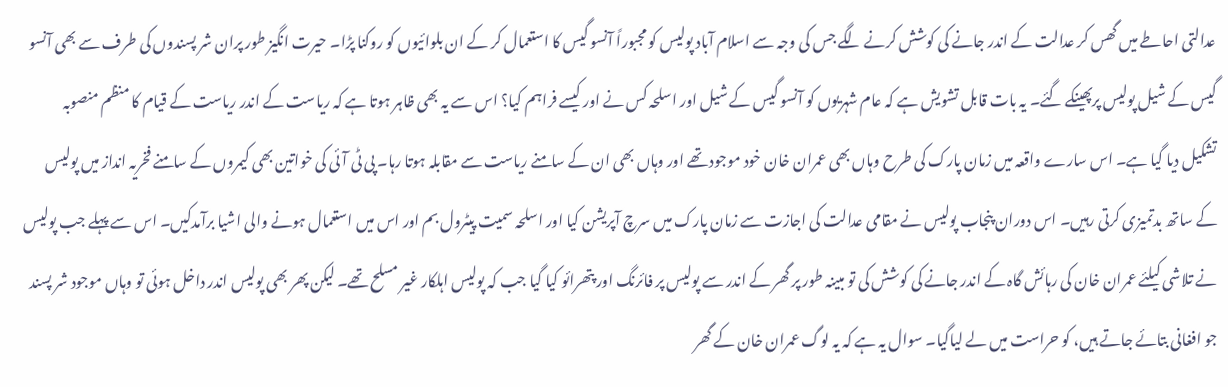عدالتی احاطے میں گھس کر عدالت کے اندر جانے کی کوشش کرنے لگے جس کی وجہ سے اسلام آباد پولیس کو مجبوراً آنسو گیس کا استعمال کر کے ان بلوائیوں کو روکنا پڑا۔ حیرت انگیز طور پران شر پسندوں کی طرف سے بھی آنسو گیس کے شیل پولیس پرپھینکے گئے۔ یہ بات قابل تشویش ہے کہ عام شہریوں کو آنسو گیس کے شیل اور اسلحہ کس نے اور کیسے فراہم کیا؟ اس سے یہ بھی ظاہر ہوتا ہے کہ ریاست کے اندر ریاست کے قیام کا منظم منصوبہ تشکیل دیا گیا ہے۔ اس سارے واقعہ میں زمان پارک کی طرح وہاں بھی عمران خان خود موجود تھے اور وہاں بھی ان کے سامنے ریاست سے مقابلہ ہوتا رہا۔ پی ٹی آئی کی خواتین بھی کیمروں کے سامنے فخریہ انداز میں پولیس کے ساتھ بدتمیزی کرتی رہیں۔ اس دوران پنجاب پولیس نے مقامی عدالت کی اجازت سے زمان پارک میں سرچ آپریشن کیا اور اسلحہ سمیت پیٹرول بم اور اس میں استعمال ہونے والی اشیا برآمدکیں۔ اس سے پہلے جب پولیس نے تلاشی کیلئے عمران خان کی رہائش گاہ کے اندر جانے کی کوشش کی تو مبینہ طور پر گھر کے اندر سے پولیس پر فائرنگ اور پتھرائو کیا گیا جب کہ پولیس اہلکار غیر مسلح تھے۔ لیکن پھر بھی پولیس اندر داخل ہوئی تو وہاں موجود شر پسند جو افغانی بتائے جاتے ہیں، کو حراست میں لے لیاگیا۔ سوال یہ ہے کہ یہ لوگ عمران خان کے گھر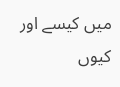میں کیسے اور کیوں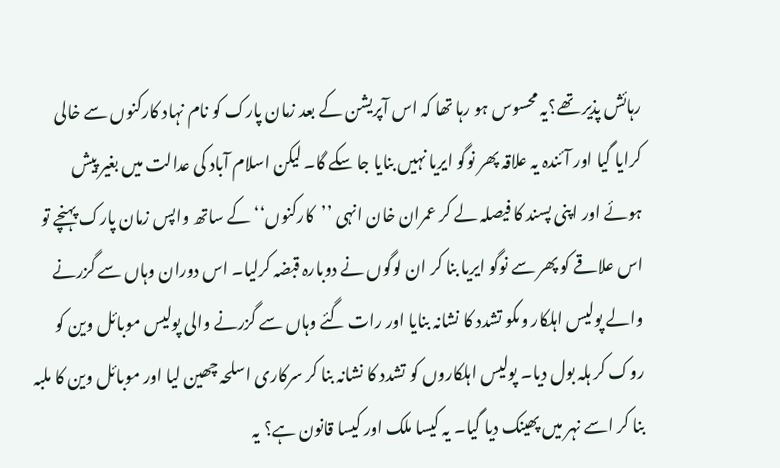رہائش پذیر تھے؟یہ محسوس ہو رہا تھا کہ اس آپریشن کے بعد زمان پارک کو نام نہاد کارکنوں سے خالی کرایا گیا اور آئندہ یہ علاقہ پھر نوگو ایریا نہیں بنایا جا سکے گا۔ لیکن اسلام آباد کی عدالت میں بغیر پیش ہوئے اور اپنی پسند کا فیصلہ لے کر عمران خان انہی ’’کارکنوں‘‘ کے ساتھ واپس زمان پارک پہنچے تو اس علاقے کو پھر سے نوگو ایریا بنا کر ان لوگوں نے دوبارہ قبضہ کرلیا۔ اس دوران وہاں سے گزرنے والے پولیس اہلکار وںکو تشدد کا نشانہ بنایا اور رات گئے وہاں سے گزرنے والی پولیس موبائل وین کو روک کر ہلہ بول دیا۔ پولیس اہلکاروں کو تشدد کا نشانہ بنا کر سرکاری اسلحہ چھین لیا اور موبائل وین کا ملبہ بنا کر اسے نہر میں پھینک دیا گیا۔ یہ کیسا ملک اور کیسا قانون ہے؟ یہ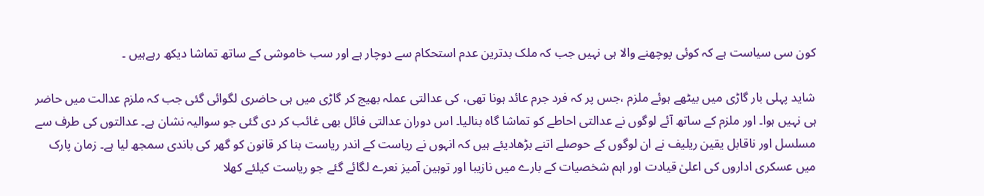کون سی سیاست ہے کہ کوئی پوچھنے والا ہی نہیں جب کہ ملک بدترین عدم استحکام سے دوچار ہے اور سب خاموشی کے ساتھ تماشا دیکھ رہےہیں ۔

شاید پہلی بار گاڑی میں بیٹھے ہوئے ملزم ،جس پر کہ فرد جرم عائد ہونا تھی، کی عدالتی عملہ بھیج کر گاڑی میں ہی حاضری لگوائی گئی جب کہ ملزم عدالت میں حاضر ہی نہیں ہوا۔ اور ملزم کے ساتھ آئے لوگوں نے عدالتی احاطے کو تماشا گاہ بنالیا۔ اس دوران عدالتی فائل بھی غائب کر دی گئی جو سوالیہ نشان ہے۔ عدالتوں کی طرف سے مسلسل اور ناقابل یقین ریلیف نے ان لوگوں کے حوصلے اتنے بڑھادیئے ہیں کہ انہوں نے ریاست کے اندر ریاست بنا کر قانون کو گھر کی باندی سمجھ لیا ہے۔ زمان پارک میں عسکری اداروں کی اعلیٰ قیادت اور اہم شخصیات کے بارے میں نازیبا اور توہین آمیز نعرے لگائے گئے جو ریاست کیلئے کھلا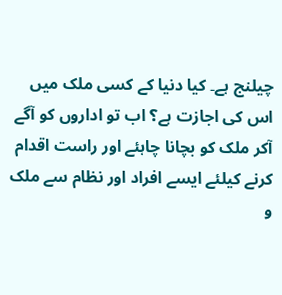چیلنج ہے۔ کیا دنیا کے کسی ملک میں اس کی اجازت ہے؟ اب تو اداروں کو آگے آکر ملک کو بچانا چاہئے اور راست اقدام کرنے کیلئے ایسے افراد اور نظام سے ملک و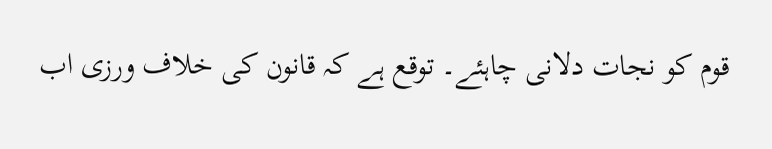قوم کو نجات دلانی چاہئے۔ توقع ہے کہ قانون کی خلاف ورزی اب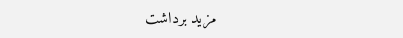مزید برداشت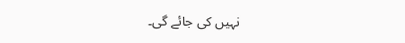نہیں کی جائے گی۔